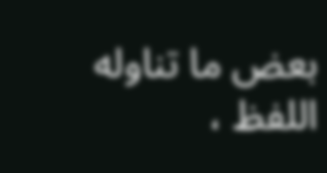بعض ما تناوله اللفظ ،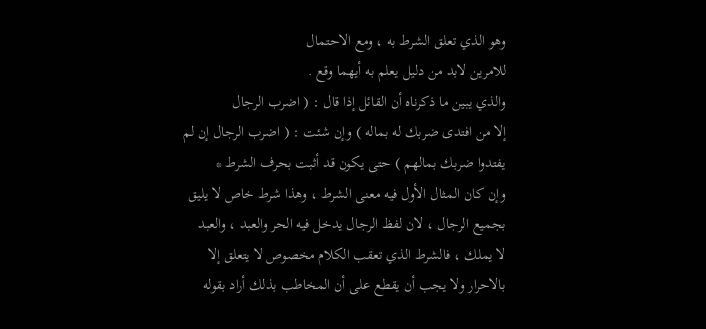وهو الذي تعلق الشرط به ، ومع الاحتمال
للامرين لابد من دليل يعلم به أيهما وقع .
والذي يبين ما ذكرناه أن القائل إذا قال : ( اضرب الرجال
إلا من افتدى ضربك له بماله ) وإن شئت : ( اضرب الرجال إن لم
يفتدوا ضربك بمالهم ) حتى يكون قد أثبت بحرف الشرط *
وإن كان المثال الأول فيه معنى الشرط ، وهذا شرط خاص لا يليق
بجميع الرجال ، لان لفظ الرجال يدخل فيه الحر والعبد ، والعبد
لا يملك ، فالشرط الذي تعقب الكلام مخصوص لا يتعلق إلا
بالاحرار ولا يجب أن يقطع على أن المخاطب بذلك أراد بقوله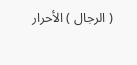( الرجال ) الأحرار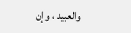والعبيد ، وإن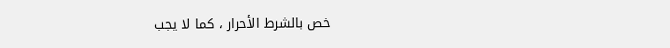خص بالشرط الأحرار ، كما لا يجب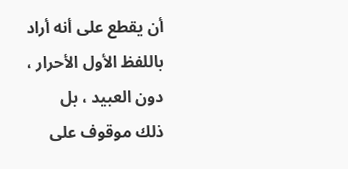أن يقطع على أنه أراد باللفظ الأول الأحرار ، دون العبيد ، بل
ذلك موقوف على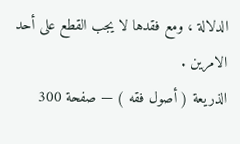الدلالة ، ومع فقدها لا يجب القطع على أحد
الامرين .
الذريعة ( أصول فقه ) — صفحة 300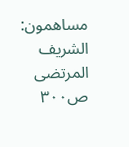مساهمون: الشريف المرتضى
ص٣٠٠